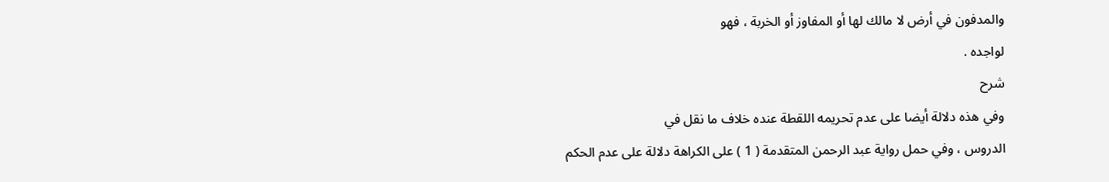والمدفون في أرض لا مالك لها أو المفاوز أو الخربة ، فهو
لواجده .
شرح
وفي هذه دلالة أيضا على عدم تحريمه اللقطة عنده خلاف ما نقل في
الدروس ، وفي حمل رواية عبد الرحمن المتقدمة ( 1 ) على الكراهة دلالة على عدم الحكم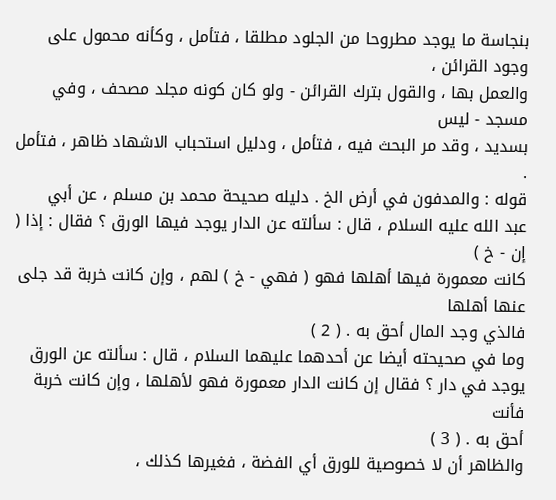بنجاسة ما يوجد مطروحا من الجلود مطلقا ، فتأمل ، وكأنه محمول على وجود القرائن ،
والعمل بها ، والقول بترك القرائن - ولو كان كونه مجلد مصحف ، وفي مسجد - ليس
بسديد ، وقد مر البحث فيه ، فتأمل ، ودليل استحباب الاشهاد ظاهر ، فتأمل .
قوله : والمدفون في أرض الخ . دليله صحيحة محمد بن مسلم ، عن أبي
عبد الله عليه السلام ، قال : سألته عن الدار يوجد فيها الورق ؟ فقال : إذا ( إن - خ )
كانت معمورة فيها أهلها فهو ( فهي - خ ) لهم ، وإن كانت خربة قد جلى عنها أهلها
فالذي وجد المال أحق به . ( 2 )
وما في صحيحته أيضا عن أحدهما عليهما السلام ، قال : سألته عن الورق
يوجد في دار ؟ فقال إن كانت الدار معمورة فهو لأهلها ، وإن كانت خربة فأنت
أحق به . ( 3 )
والظاهر أن لا خصوصية للورق أي الفضة ، فغيرها كذلك ،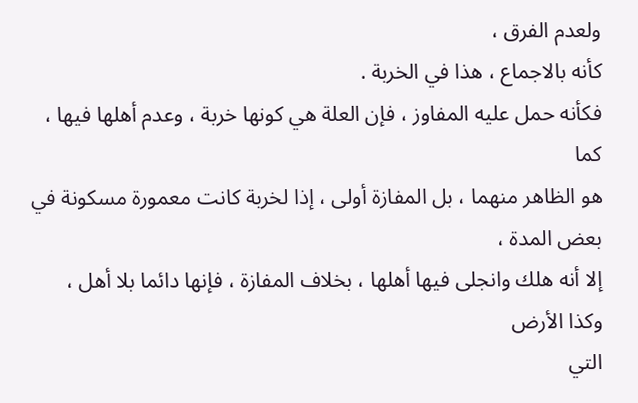ولعدم الفرق ،
كأنه بالاجماع ، هذا في الخربة .
فكأنه حمل عليه المفاوز ، فإن العلة هي كونها خربة ، وعدم أهلها فيها ، كما
هو الظاهر منهما ، بل المفازة أولى ، إذا لخربة كانت معمورة مسكونة في بعض المدة ،
إلا أنه هلك وانجلى فيها أهلها ، بخلاف المفازة ، فإنها دائما بلا أهل ، وكذا الأرض
التي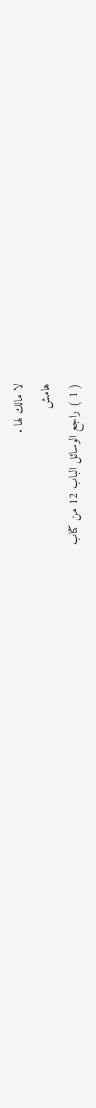لا مالك لها .
هامش
( 1 ) راجع الوسائل الباب 12 من كتاب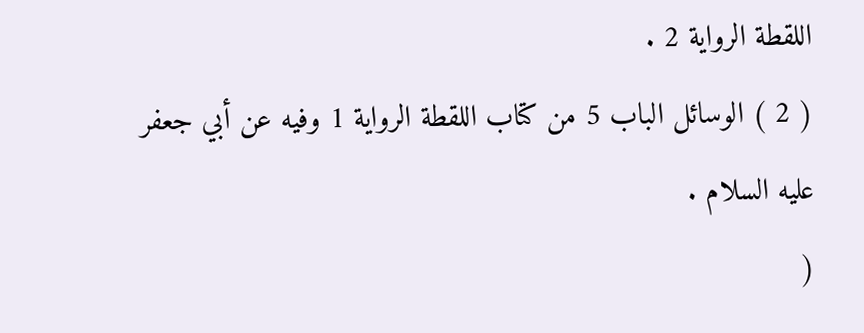اللقطة الرواية 2 .
( 2 ) الوسائل الباب 5 من كتاب اللقطة الرواية 1 وفيه عن أبي جعفر عليه السلام .
(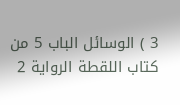3 ) الوسائل الباب 5 من كتاب اللقطة الرواية 2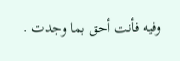وفيه فأنت أحق بما وجدت .